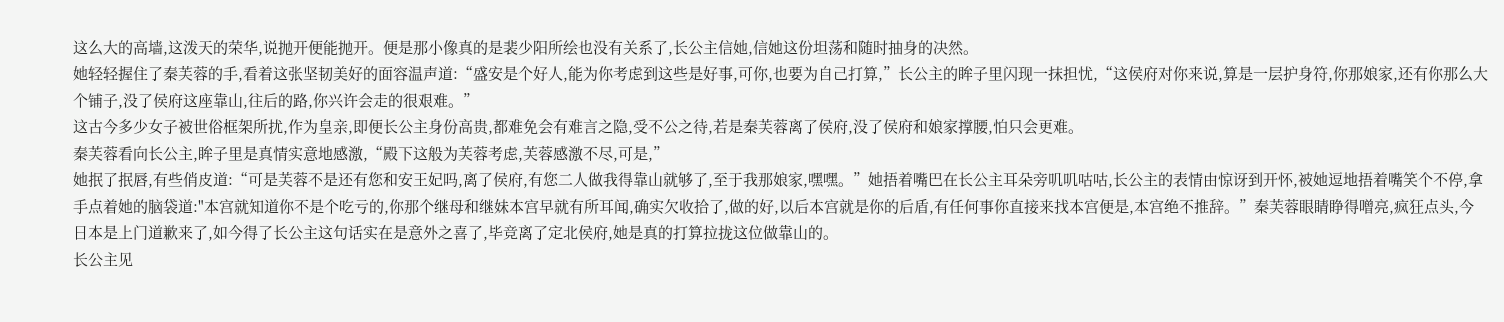这么大的高墙,这泼天的荣华,说抛开便能抛开。便是那小像真的是裴少阳所绘也没有关系了,长公主信她,信她这份坦荡和随时抽身的决然。
她轻轻握住了秦芙蓉的手,看着这张坚韧美好的面容温声道:“盛安是个好人,能为你考虑到这些是好事,可你,也要为自己打算,”长公主的眸子里闪现一抹担忧,“这侯府对你来说,算是一层护身符,你那娘家,还有你那么大个铺子,没了侯府这座靠山,往后的路,你兴许会走的很艰难。”
这古今多少女子被世俗框架所扰,作为皇亲,即便长公主身份高贵,都难免会有难言之隐,受不公之待,若是秦芙蓉离了侯府,没了侯府和娘家撑腰,怕只会更难。
秦芙蓉看向长公主,眸子里是真情实意地感激,“殿下这般为芙蓉考虑,芙蓉感激不尽,可是,”
她抿了抿唇,有些俏皮道:“可是芙蓉不是还有您和安王妃吗,离了侯府,有您二人做我得靠山就够了,至于我那娘家,嘿嘿。”她捂着嘴巴在长公主耳朵旁叽叽咕咕,长公主的表情由惊讶到开怀,被她逗地捂着嘴笑个不停,拿手点着她的脑袋道:"本宫就知道你不是个吃亏的,你那个继母和继妹本宫早就有所耳闻,确实欠收拾了,做的好,以后本宫就是你的后盾,有任何事你直接来找本宫便是,本宫绝不推辞。”秦芙蓉眼睛睁得噌亮,疯狂点头,今日本是上门道歉来了,如今得了长公主这句话实在是意外之喜了,毕竞离了定北侯府,她是真的打算拉拢这位做靠山的。
长公主见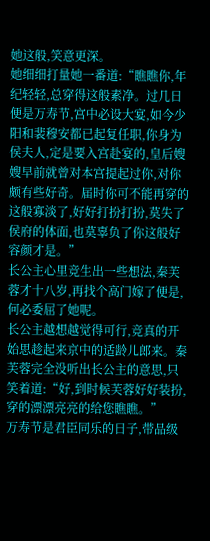她这般,笑意更深。
她细细打量她一番道:“瞧瞧你,年纪轻轻,总穿得这般素净。过几日便是万寿节,宫中必设大宴,如今少阳和裴穆安都已起复任职,你身为侯夫人,定是要入宫赴宴的,皇后嫂嫂早前就曾对本宫提起过你,对你颇有些好奇。届时你可不能再穿的这般寡淡了,好好打扮打扮,莫失了侯府的体面,也莫辜负了你这般好容颜才是。”
长公主心里竞生出一些想法,秦芙蓉才十八岁,再找个高门嫁了便是,何必委屈了她呢。
长公主越想越觉得可行,竞真的开始思趁起来京中的适龄儿郎来。秦芙蓉完全没听出长公主的意思,只笑着道:“好,到时候芙蓉好好装扮,穿的漂漂亮亮的给您瞧瞧。”
万寿节是君臣同乐的日子,带品级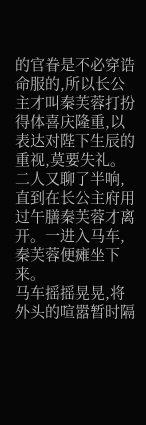的官眷是不必穿诰命服的,所以长公主才叫秦芙蓉打扮得体喜庆隆重,以表达对陛下生辰的重视,莫要失礼。二人又聊了半响,直到在长公主府用过午膳秦芙蓉才离开。一进入马车,秦芙蓉便瘫坐下来。
马车摇摇晃晃,将外头的喧嚣暂时隔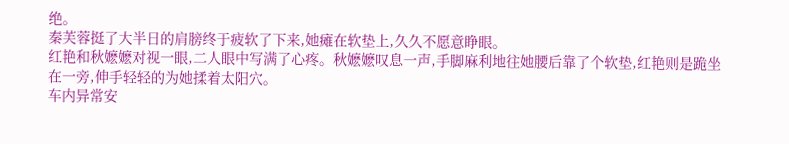绝。
秦芙蓉挺了大半日的肩膀终于疲软了下来,她瘫在软垫上,久久不愿意睁眼。
红艳和秋嬷嬷对视一眼,二人眼中写满了心疼。秋嬷嬷叹息一声,手脚麻利地往她腰后靠了个软垫,红艳则是跪坐在一旁,伸手轻轻的为她揉着太阳穴。
车内异常安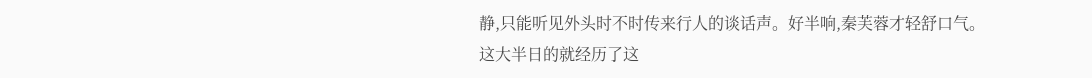静,只能听见外头时不时传来行人的谈话声。好半响,秦芙蓉才轻舒口气。
这大半日的就经历了这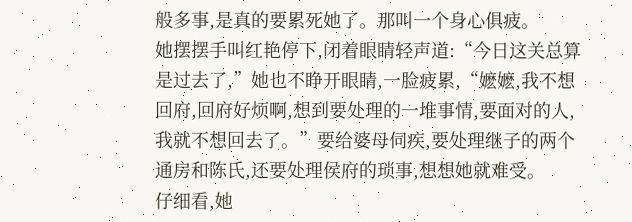般多事,是真的要累死她了。那叫一个身心俱疲。
她摆摆手叫红艳停下,闭着眼睛轻声道:“今日这关总算是过去了,”她也不睁开眼睛,一脸疲累,“嬷嬷,我不想回府,回府好烦啊,想到要处理的一堆事情,要面对的人,我就不想回去了。”要给婆母伺疾,要处理继子的两个通房和陈氏,还要处理侯府的琐事,想想她就难受。
仔细看,她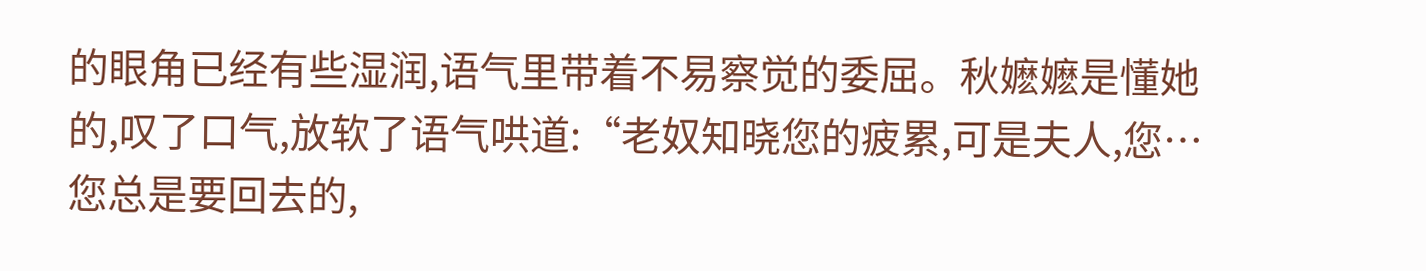的眼角已经有些湿润,语气里带着不易察觉的委屈。秋嬷嬷是懂她的,叹了口气,放软了语气哄道:“老奴知晓您的疲累,可是夫人,您…您总是要回去的,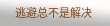逃避总不是解决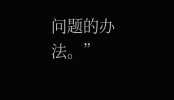问题的办法。”